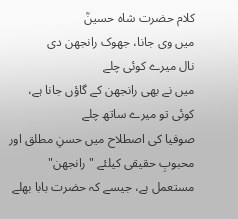کلام حضرت شاہ حسینؒ
میں وی جانا، جھوک رانجھن دی
نال میرے کوئی چلے
میں نے بھی رانجھن کے گاؤں جانا ہے، کوئی تو میرے ساتھ چلے
صوفیا کی اصطلاح میں حسنِ مطلق اور محبوبِ حقیقی کیلئے "رانجھن" مستعمل ہے، جیسے کہ حضرت بابا بھلے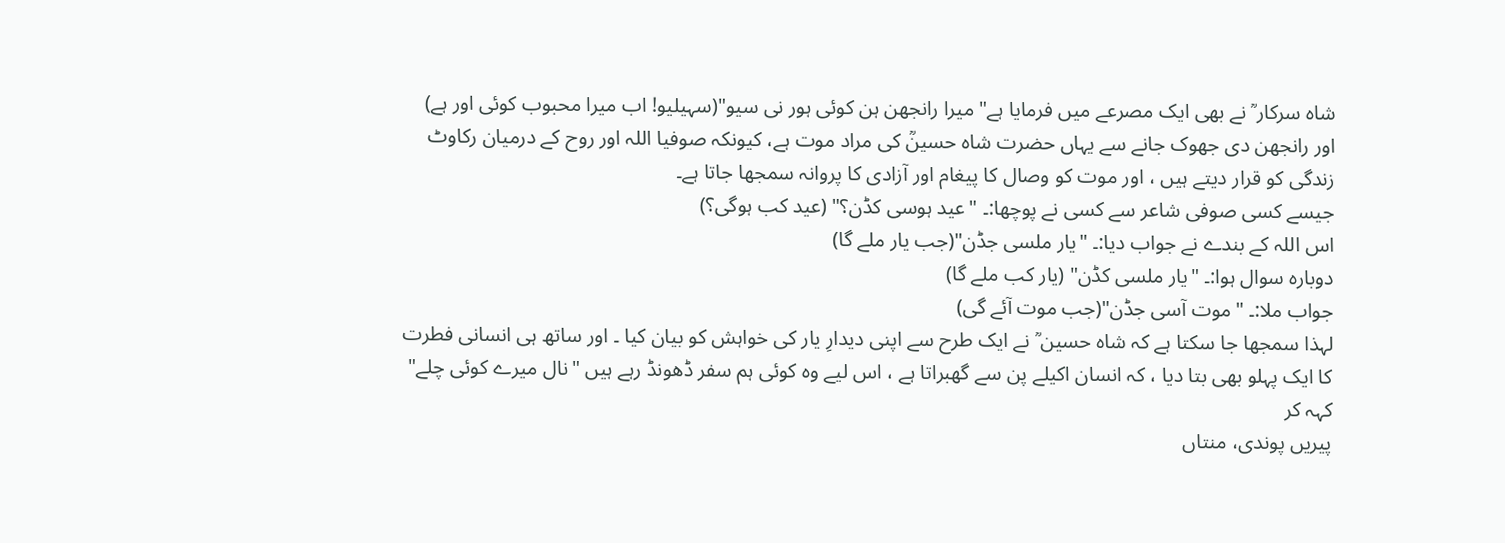شاہ سرکار ؒ نے بھی ایک مصرعے میں فرمایا ہے" میرا رانجھن ہن کوئی ہور نی سیو"(سہیلیو! اب میرا محبوب کوئی اور ہے)
اور رانجھن دی جھوک جانے سے یہاں حضرت شاہ حسینؒ کی مراد موت ہے، کیونکہ صوفیا اللہ اور روح کے درمیان رکاوٹ زندگی کو قرار دیتے ہیں ، اور موت کو وصال کا پیغام اور آزادی کا پروانہ سمجھا جاتا ہے۔
جیسے کسی صوفی شاعر سے کسی نے پوچھا:۔ "عید ہوسی کڈن؟" (عید کب ہوگی؟)
اس اللہ کے بندے نے جواب دیا:۔ "یار ملسی جڈن"(جب یار ملے گا)
دوبارہ سوال ہوا:۔ "یار ملسی کڈن" (یار کب ملے گا)
جواب ملا:۔ "موت آسی جڈن"(جب موت آئے گی)
لہذا سمجھا جا سکتا ہے کہ شاہ حسین ؒ نے ایک طرح سے اپنی دیدارِ یار کی خواہش کو بیان کیا ۔ اور ساتھ ہی انسانی فطرت کا ایک پہلو بھی بتا دیا ، کہ انسان اکیلے پن سے گھبراتا ہے ، اس لیے وہ کوئی ہم سفر ڈھونڈ رہے ہیں "نال میرے کوئی چلے" کہہ کر
پیریں پوندی، منتاں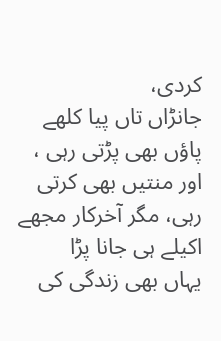کردی،
جانڑاں تاں پیا کلھے
پاؤں بھی پڑتی رہی ، اور منتیں بھی کرتی رہی، مگر آخرکار مجھے اکیلے ہی جانا پڑا
یہاں بھی زندگی کی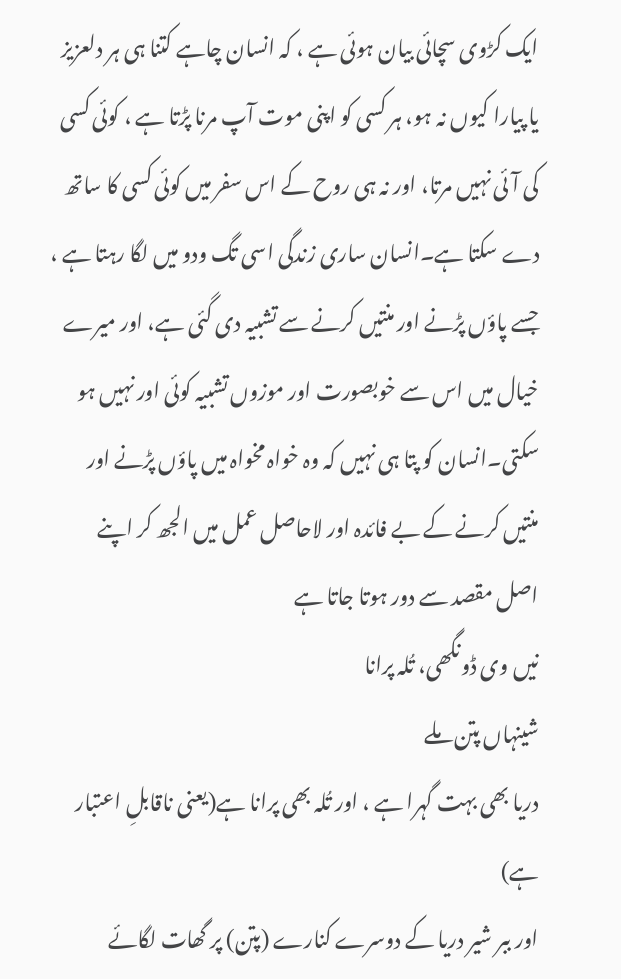ایک کڑوی سچائی بیان ہوئی ہے ، کہ انسان چاہے کتنا ہی ہر دلعزیز یا پیارا کیوں نہ ہو، ہر کسی کو اپنی موت آپ مرنا پڑتا ہے ، کوئی کسی کی آئی نہیں مرتا، اور نہ ہی روح کے اس سفر میں کوئی کسی کا ساتھ دے سکتا ہے۔انسان ساری زندگی اسی تگ ودو میں لگا رہتا ہے ، جسے پاؤں پڑنے اور منتیں کرنے سے تشبیہ دی گئی ہے، اور میرے خیال میں اس سے خوبصورت اور موزوں تشبیہ کوئی اور نہیں ہو سکتی۔انسان کو پتا ہی نہیں کہ وہ خواہ مخواہ میں پاؤں پڑنے اور منتیں کرنے کے بے فائدہ اور لاحاصل عمل میں الجھ کر اپنے اصل مقصد سے دور ہوتا جاتا ہے
نیں وی ڈونگھی، تُلہ پرانا
شینہاں پتن ملے
دریا بھی بہت گہرا ہے ، اور تُلہ بھی پرانا ہے(یعنی ناقابلِ اعتبار ہے)
اور ببر شیر دریا کے دوسرے کنارے (پتن) پر گھات لگائے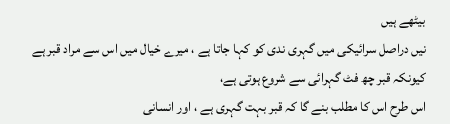بیٹھے ہیں
نیں دراصل سرائیکی میں گہری ندی کو کہا جاتا ہے ، میرے خیال میں اس سے مراد قبر ہے
کیونکہ قبر چھ فٹ گہرائی سے شروع ہوتی ہے،
اس طرح اس کا مطلب بنے گا کہ قبر بہت گہری ہے ، اور انسانی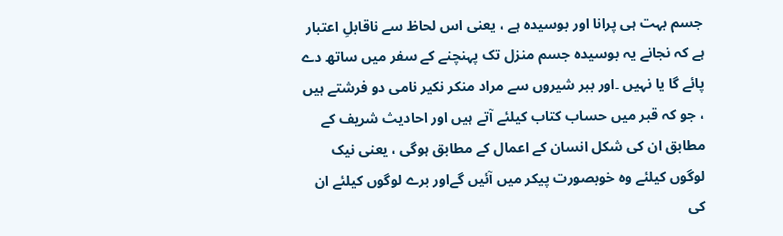جسم بہت ہی پرانا اور بوسیدہ ہے ، یعنی اس لحاظ سے ناقابلِ اعتبار ہے کہ نجانے یہ بوسیدہ جسم منزل تک پہنچنے کے سفر میں ساتھ دے پائے گا یا نہیں ۔اور ببر شیروں سے مراد منکر نکیر نامی دو فرشتے ہیں ، جو کہ قبر میں حساب کتاب کیلئے آتے ہیں اور احادیث شریف کے مطابق ان کی شکل انسان کے اعمال کے مطابق ہوگی ، یعنی نیک لوگوں کیلئے وہ خوبصورت پیکر میں آئیں گےاور برے لوگوں کیلئے ان کی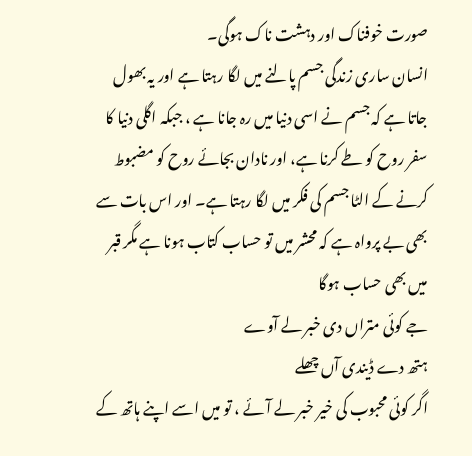صورت خوفناک اور دہشت ناک ہوگی۔
انسان ساری زندگی جسم پالنے میں لگا رہتا ہے اور یہ بھول جاتا ہے کہ جسم نے اسی دنیا میں رہ جانا ہے ، جبکہ اگلی دنیا کا سفر روح کو طے کرنا ہے، اور نادان بجائے روح کو مضبوط کرنے کے الٹا جسم کی فکر میں لگا رہتا ہے۔ اور اس بات سے بھی بے پرواہ ہے کہ محشر میں تو حساب کتاب ہونا ہے مگر قبر میں بھی حساب ہوگا
جے کوئی متراں دی خبر لے آوے
ہتھ دے ڈیندی آں چھلے
اگر کوئی محبوب کی خیر خبر لے آئے ، تو میں اسے اپنے ہاتھ کے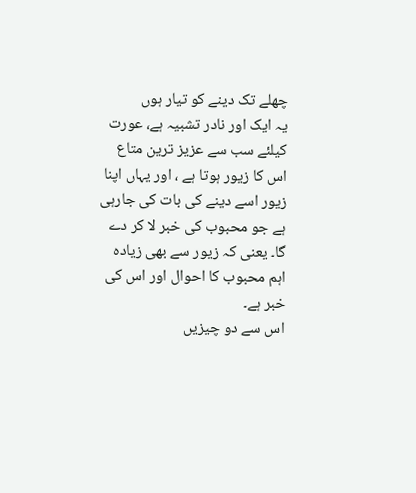چھلے تک دینے کو تیار ہوں
یہ ایک اور نادر تشبیہ ہے، عورت کیلئے سب سے عزیز ترین متاع اس کا زیور ہوتا ہے ، اور یہاں اپنا زیور اسے دینے کی بات کی جارہی ہے جو محبوب کی خبر لا کر دے گا۔ یعنی کہ زیور سے بھی زیادہ اہم محبوب کا احوال اور اس کی خبر ہے۔
اس سے دو چیزیں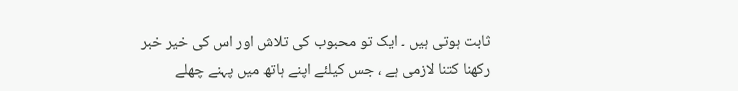ثابت ہوتی ہیں ۔ ایک تو محبوب کی تلاش اور اس کی خیر خبر رکھنا کتنا لازمی ہے ، جس کیلئے اپنے ہاتھ میں پہنے چھلے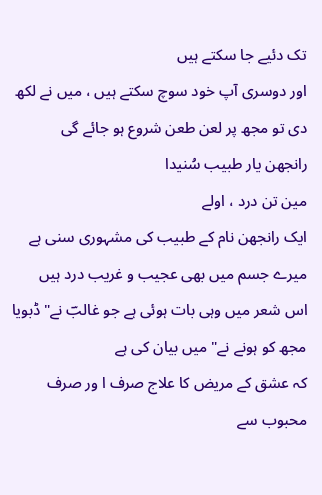تک دئیے جا سکتے ہیں
اور دوسری آپ خود سوچ سکتے ہیں ، میں نے لکھ دی تو مجھ پر لعن طعن شروع ہو جائے گی
رانجھن یار طبیب سُنیدا
مین تن درد ، اولے
ایک رانجھن نام کے طبیب کی مشہوری سنی ہے
میرے جسم میں بھی عجیب و غریب درد ہیں
اس شعر میں وہی بات ہوئی ہے جو غالبؔ نے" ڈبویا مجھ کو ہونے نے" میں بیان کی ہے
کہ عشق کے مریض کا علاج صرف ا ور صرف محبوب سے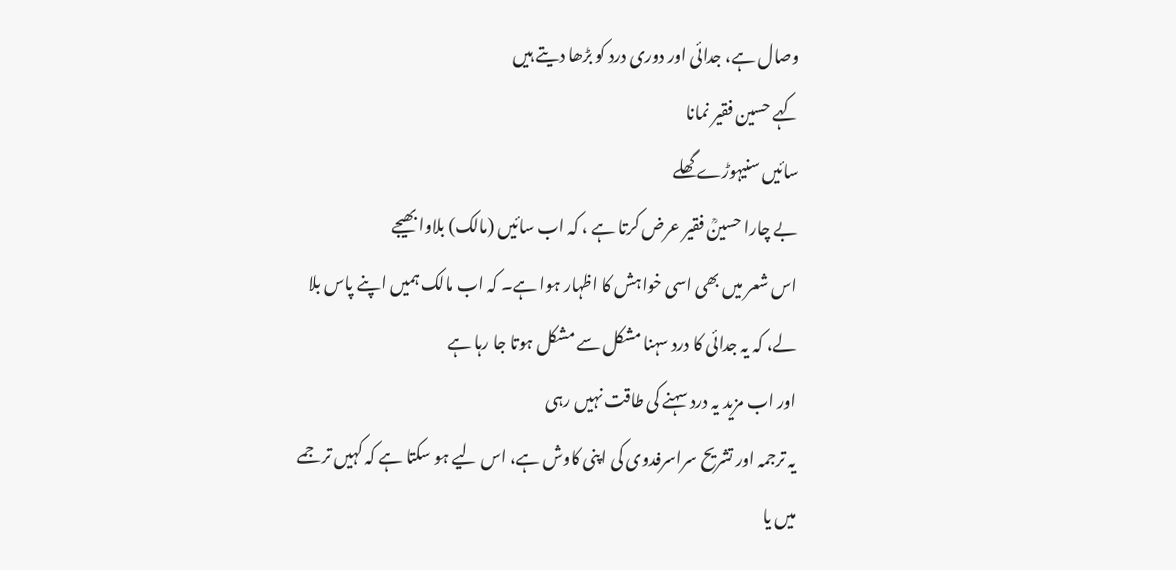وصال ہے، جدائی اور دوری درد کو بڑھا دیتے ہیں
کہے حسین فقیر نمانا
سائیں سنیہوڑے گھلے
بے چارا حسینؒ فقیر عرض کرتا ہے ، کہ اب سائیں (مالک) بلاوا بھیجے
اس شعر میں بھی اسی خواہش کا اظہار ہوا ہے۔ کہ اب مالک ہمیں اپنے پاس بلا لے، کہ یہ جدائی کا درد سہنا مشکل سے مشکل ہوتا جا رہا ہے
اور اب مزید یہ درد سہنے کی طاقت نہیں رہی
یہ ترجمہ اور تشریح سراسرفدوی کی اپنی کاوش ہے، اس لیے ہو سکتا ہے کہ کہیں ترجمے میں یا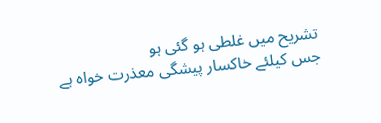تشریح میں غلطی ہو گئی ہو
جس کیلئے خاکسار پیشگی معذرت خواہ ہے